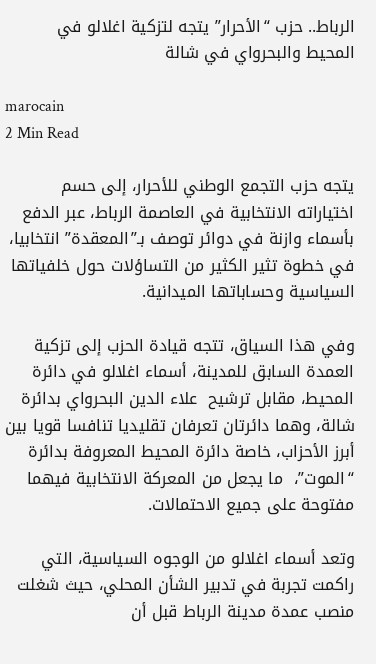الرباط.. حزب “الأحرار” يتجه لتزكية اغلالو في المحيط والبحرواي في شالة

marocain
2 Min Read

يتجه حزب التجمع الوطني للأحرار، إلى حسم اختياراته الانتخابية في العاصمة الرباط، عبر الدفع بأسماء وازنة في دوائر توصف بـ”المعقدة” انتخابيا، في خطوة تثير الكثير من التساؤلات حول خلفياتها السياسية وحساباتها الميدانية.

وفي هذا السياق، تتجه قيادة الحزب إلى تزكية  العمدة السابق للمدينة، أسماء اغلالو في دائرة المحيط، مقابل ترشيح  علاء الدين البحرواي بدائرة شالة، وهما دائرتان تعرفان تقليديا تنافسا قويا بين أبرز الأحزاب، خاصة دائرة المحيط المعروفة بدائرة “الموت”،  ما يجعل من المعركة الانتخابية فيهما مفتوحة على جميع الاحتمالات.

وتعد أسماء اغلالو من الوجوه السياسية، التي راكمت تجربة في تدبير الشأن المحلي، حيث شغلت منصب عمدة مدينة الرباط قبل أن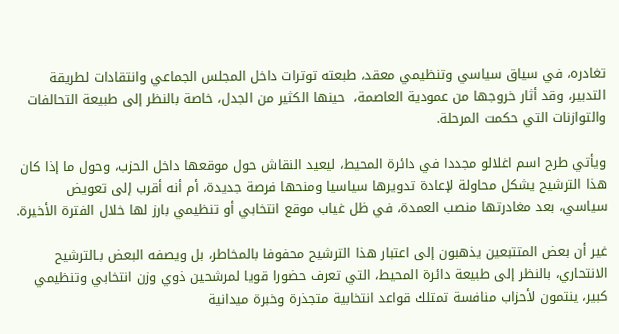تغادره، في سياق سياسي وتنظيمي معقد، طبعته توترات داخل المجلس الجماعي وانتقادات لطريقة التدبير، وقد أثار خروجها من عمودية العاصمة،  حينها الكثير من الجدل، خاصة بالنظر إلى طبيعة التحالفات والتوازنات التي حكمت المرحلة.

ويأتي طرح اسم اغلالو مجددا في دائرة المحيط، ليعيد النقاش حول موقعها داخل الحزب، وحول ما إذا كان هذا الترشيح يشكل محاولة لإعادة تدويرها سياسيا ومنحها فرصة جديدة، أم أنه أقرب إلى تعويض سياسي، بعد مغادرتها منصب العمدة، في ظل غياب موقع انتخابي أو تنظيمي بارز لها خلال الفترة الأخيرة.

غير أن بعض المتتبعين يذهبون إلى اعتبار هذا الترشيح محفوفا بالمخاطر، بل ويصفه البعض بـالترشيح الانتحاري، بالنظر إلى طبيعة دائرة المحيط، التي تعرف حضورا قويا لمرشحين ذوي وزن انتخابي وتنظيمي كبير، ينتمون لأحزاب منافسة تمتلك قواعد انتخابية متجذرة وخبرة ميدانية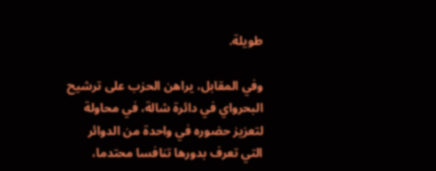طويلة.

وفي المقابل، يراهن الحزب على ترشيح البحرواي في دائرة شالة، في محاولة لتعزيز حضوره في واحدة من الدوائر التي تعرف بدورها تنافسا محتدما،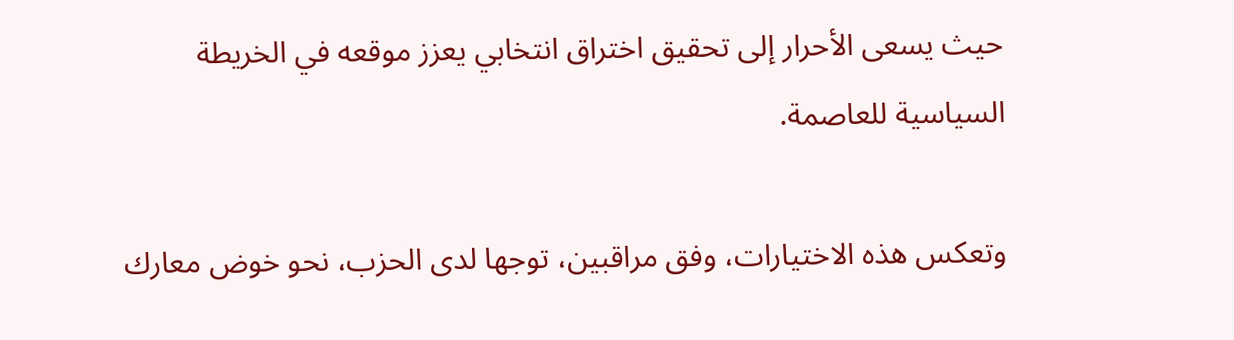حيث يسعى الأحرار إلى تحقيق اختراق انتخابي يعزز موقعه في الخريطة السياسية للعاصمة.

وتعكس هذه الاختيارات، وفق مراقبين، توجها لدى الحزب، نحو خوض معارك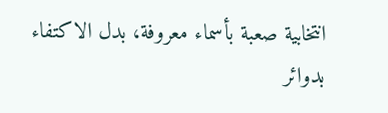انتخابية صعبة بأسماء معروفة، بدل الاكتفاء بدوائر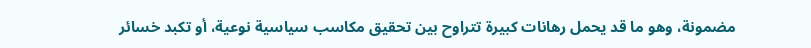مضمونة، وهو ما قد يحمل رهانات كبيرة تتراوح بين تحقيق مكاسب سياسية نوعية، أو تكبد خسائر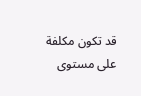قد تكون مكلفة على مستوى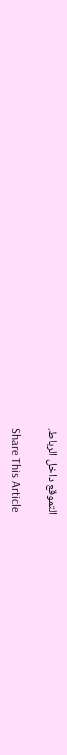التموقع داخل الرباط.

Share This Article